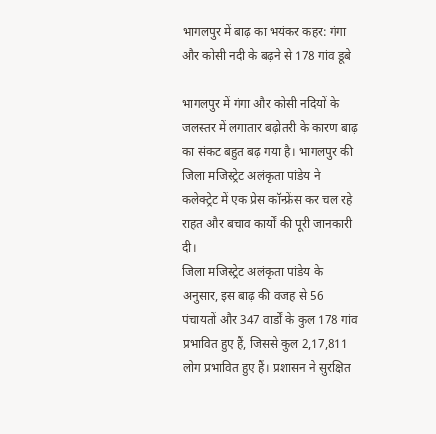भागलपुर में बाढ़ का भयंकर कहर: गंगा और कोसी नदी के बढ़ने से 178 गांव डूबे

भागलपुर में गंगा और कोसी नदियों के जलस्तर में लगातार बढ़ोतरी के कारण बाढ़ का संकट बहुत बढ़ गया है। भागलपुर की जिला मजिस्ट्रेट अलंकृता पांडेय ने कलेक्ट्रेट में एक प्रेस कॉन्फ्रेंस कर चल रहे राहत और बचाव कार्यों की पूरी जानकारी दी।
जिला मजिस्ट्रेट अलंकृता पांडेय के अनुसार, इस बाढ़ की वजह से 56 पंचायतों और 347 वार्डों के कुल 178 गांव प्रभावित हुए हैं, जिससे कुल 2,17,811 लोग प्रभावित हुए हैं। प्रशासन ने सुरक्षित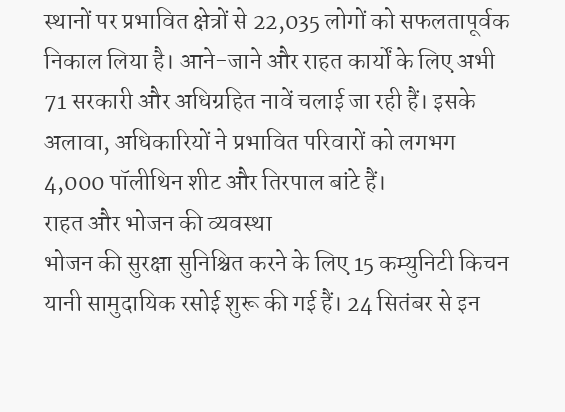स्थानों पर प्रभावित क्षेत्रों से 22,035 लोगों को सफलतापूर्वक निकाल लिया है। आने-जाने और राहत कार्यों के लिए अभी 71 सरकारी और अधिग्रहित नावें चलाई जा रही हैं। इसके अलावा, अधिकारियों ने प्रभावित परिवारों को लगभग 4,000 पॉलीथिन शीट और तिरपाल बांटे हैं।
राहत और भोजन की व्यवस्था
भोजन की सुरक्षा सुनिश्चित करने के लिए 15 कम्युनिटी किचन यानी सामुदायिक रसोई शुरू की गई हैं। 24 सितंबर से इन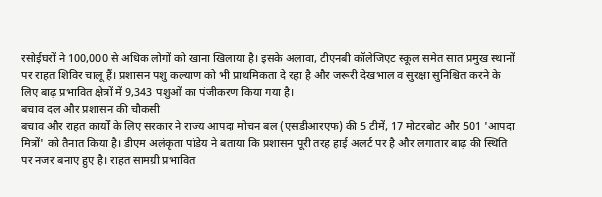रसोईघरों ने 100,000 से अधिक लोगों को खाना खिलाया है। इसके अलावा, टीएनबी कॉलेजिएट स्कूल समेत सात प्रमुख स्थानों पर राहत शिविर चालू हैं। प्रशासन पशु कल्याण को भी प्राथमिकता दे रहा है और जरूरी देखभाल व सुरक्षा सुनिश्चित करने के लिए बाढ़ प्रभावित क्षेत्रों में 9,343 पशुओं का पंजीकरण किया गया है।
बचाव दल और प्रशासन की चौकसी
बचाव और राहत कार्यों के लिए सरकार ने राज्य आपदा मोचन बल (एसडीआरएफ) की 5 टीमें, 17 मोटरबोट और 501 'आपदा मित्रों' को तैनात किया है। डीएम अलंकृता पांडेय ने बताया कि प्रशासन पूरी तरह हाई अलर्ट पर है और लगातार बाढ़ की स्थिति पर नजर बनाए हुए है। राहत सामग्री प्रभावित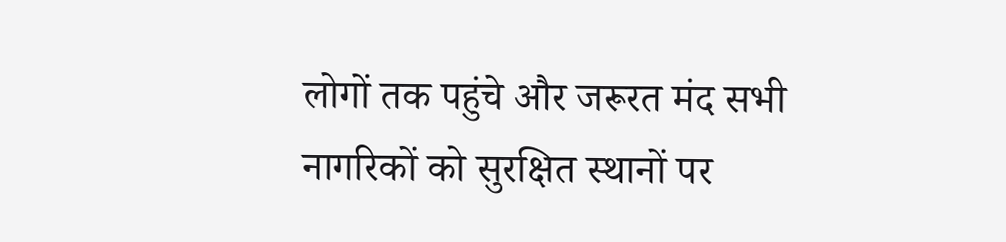लोगों तक पहुंचे और जरूरत मंद सभी नागरिकों को सुरक्षित स्थानों पर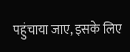पहुंचाया जाए, इसके लिए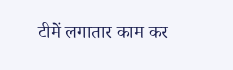टीमें लगातार काम कर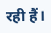रही हैं।